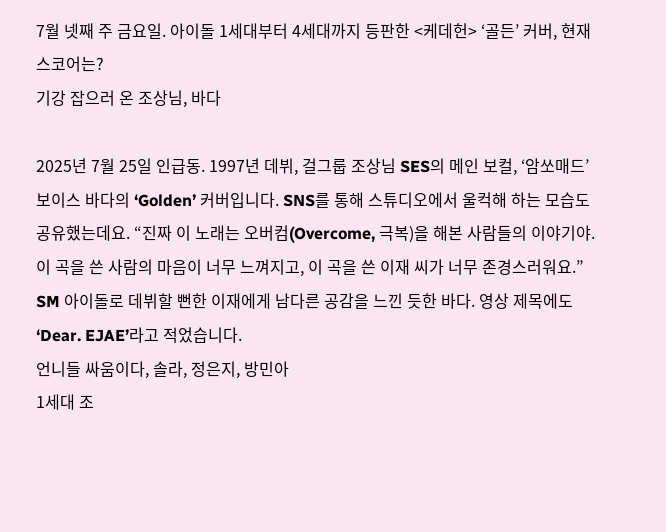7월 넷째 주 금요일. 아이돌 1세대부터 4세대까지 등판한 <케데헌> ‘골든’ 커버, 현재 스코어는?
기강 잡으러 온 조상님, 바다

2025년 7월 25일 인급동. 1997년 데뷔, 걸그룹 조상님 SES의 메인 보컬, ‘암쏘매드’ 보이스 바다의 ‘Golden’ 커버입니다. SNS를 통해 스튜디오에서 울컥해 하는 모습도 공유했는데요. “진짜 이 노래는 오버컴(Overcome, 극복)을 해본 사람들의 이야기야. 이 곡을 쓴 사람의 마음이 너무 느껴지고, 이 곡을 쓴 이재 씨가 너무 존경스러워요.” SM 아이돌로 데뷔할 뻔한 이재에게 남다른 공감을 느낀 듯한 바다. 영상 제목에도 ‘Dear. EJAE’라고 적었습니다.
언니들 싸움이다, 솔라, 정은지, 방민아
1세대 조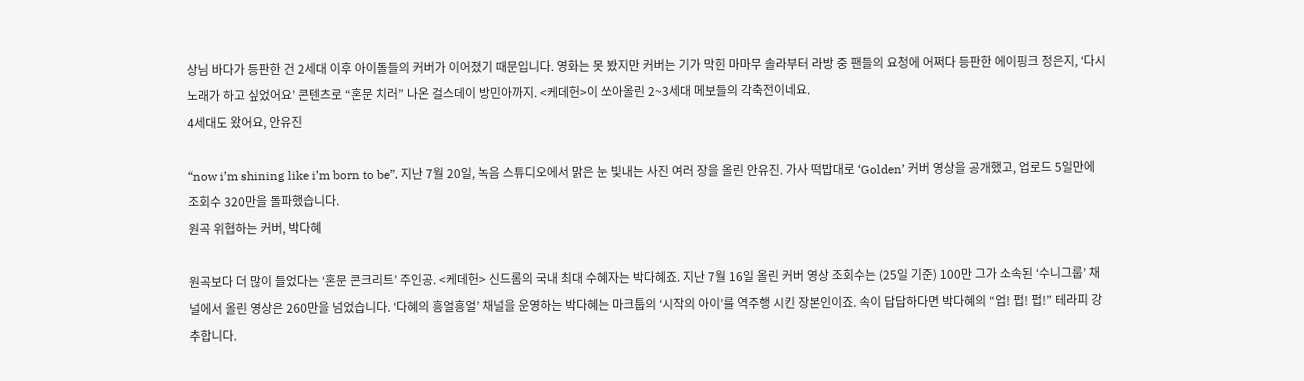상님 바다가 등판한 건 2세대 이후 아이돌들의 커버가 이어졌기 때문입니다. 영화는 못 봤지만 커버는 기가 막힌 마마무 솔라부터 라방 중 팬들의 요청에 어쩌다 등판한 에이핑크 정은지, ‘다시 노래가 하고 싶었어요’ 콘텐츠로 “혼문 치러” 나온 걸스데이 방민아까지. <케데헌>이 쏘아올린 2~3세대 메보들의 각축전이네요.
4세대도 왔어요, 안유진

“now i’m shining like i’m born to be”. 지난 7월 20일, 녹음 스튜디오에서 맑은 눈 빛내는 사진 여러 장을 올린 안유진. 가사 떡밥대로 ‘Golden’ 커버 영상을 공개했고, 업로드 5일만에 조회수 320만을 돌파했습니다.
원곡 위협하는 커버, 박다혜

원곡보다 더 많이 들었다는 ‘혼문 콘크리트’ 주인공. <케데헌> 신드롬의 국내 최대 수혜자는 박다혜죠. 지난 7월 16일 올린 커버 영상 조회수는 (25일 기준) 100만 그가 소속된 ‘수니그룹’ 채널에서 올린 영상은 260만을 넘었습니다. ‘다혜의 흥얼흥얼’ 채널을 운영하는 박다혜는 마크툽의 ‘시작의 아이’를 역주행 시킨 장본인이죠. 속이 답답하다면 박다혜의 “업! 펍! 펍!” 테라피 강추합니다.